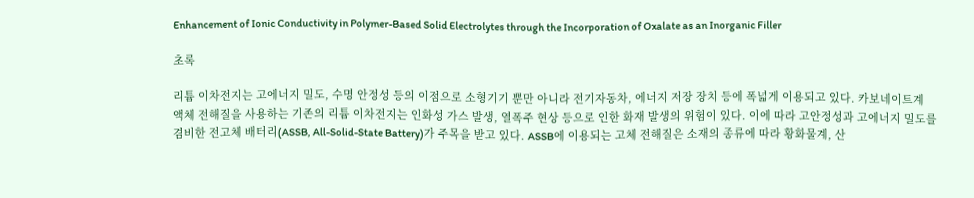Enhancement of Ionic Conductivity in Polymer-Based Solid Electrolytes through the Incorporation of Oxalate as an Inorganic Filler

초록

리튬 이차전지는 고에너지 밀도, 수명 안정성 등의 이점으로 소형기기 뿐만 아니라 전기자동차, 에너지 저장 장치 등에 폭넓게 이용되고 있다. 카보네이트계 액체 전해질을 사용하는 기존의 리튬 이차전지는 인화성 가스 발생, 열폭주 현상 등으로 인한 화재 발생의 위험이 있다. 이에 따라 고안정성과 고에너지 밀도를 겸비한 전고체 배터리(ASSB, All-Solid-State Battery)가 주목을 받고 있다. ASSB에 이용되는 고체 전해질은 소재의 종류에 따라 황화물계, 산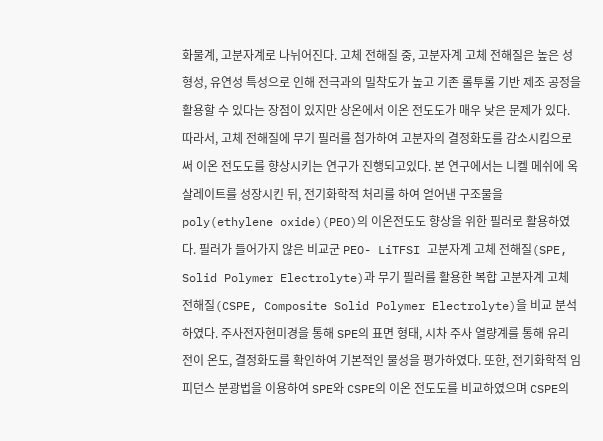화물계, 고분자계로 나뉘어진다. 고체 전해질 중, 고분자계 고체 전해질은 높은 성형성, 유연성 특성으로 인해 전극과의 밀착도가 높고 기존 롤투롤 기반 제조 공정을 활용할 수 있다는 장점이 있지만 상온에서 이온 전도도가 매우 낮은 문제가 있다. 따라서, 고체 전해질에 무기 필러를 첨가하여 고분자의 결정화도를 감소시킴으로써 이온 전도도를 향상시키는 연구가 진행되고있다. 본 연구에서는 니켈 메쉬에 옥살레이트를 성장시킨 뒤, 전기화학적 처리를 하여 얻어낸 구조물을 poly(ethylene oxide)(PEO)의 이온전도도 향상을 위한 필러로 활용하였다. 필러가 들어가지 않은 비교군 PEO- LiTFSI 고분자계 고체 전해질(SPE, Solid Polymer Electrolyte)과 무기 필러를 활용한 복합 고분자계 고체 전해질(CSPE, Composite Solid Polymer Electrolyte)을 비교 분석하였다. 주사전자현미경을 통해 SPE의 표면 형태, 시차 주사 열량계를 통해 유리 전이 온도, 결정화도를 확인하여 기본적인 물성을 평가하였다. 또한, 전기화학적 임피던스 분광법을 이용하여 SPE와 CSPE의 이온 전도도를 비교하였으며 CSPE의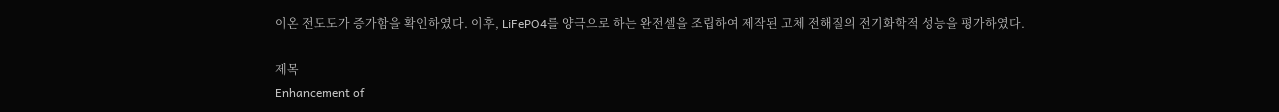이온 전도도가 증가함을 확인하였다. 이후, LiFePO4를 양극으로 하는 완전셀을 조립하여 제작된 고체 전해질의 전기화학적 성능을 평가하였다.

제목
Enhancement of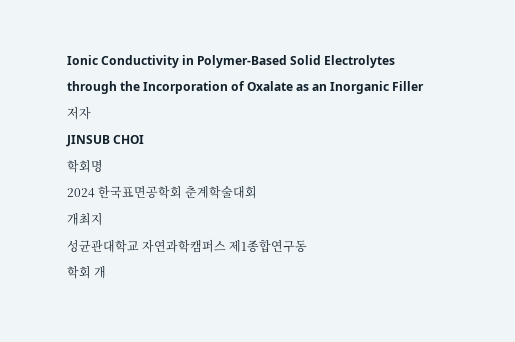Ionic Conductivity in Polymer-Based Solid Electrolytes through the Incorporation of Oxalate as an Inorganic Filler
저자
JINSUB CHOI
학회명
2024 한국표면공학회 춘계학술대회
개최지
성균관대학교 자연과학캠퍼스 제1종합연구동
학회 개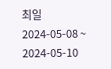최일
2024-05-08 ~ 2024-05-10